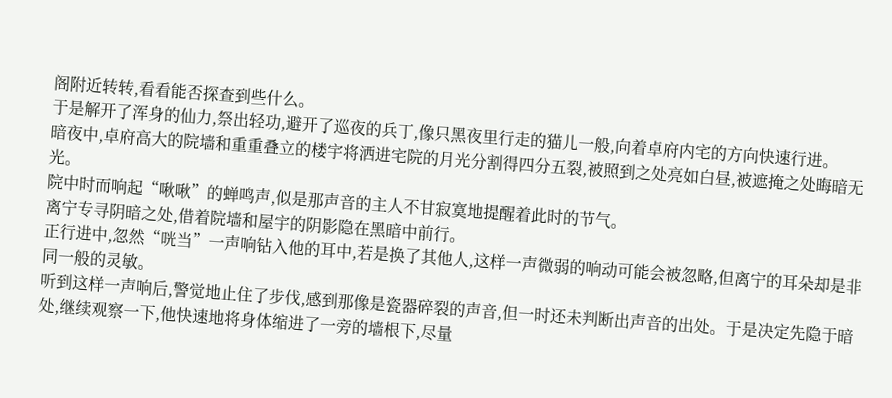阁附近转转,看看能否探查到些什么。
于是解开了浑身的仙力,祭出轻功,避开了巡夜的兵丁,像只黑夜里行走的猫儿一般,向着卓府内宅的方向快速行进。
暗夜中,卓府高大的院墙和重重叠立的楼宇将洒进宅院的月光分割得四分五裂,被照到之处亮如白昼,被遮掩之处晦暗无光。
院中时而响起“啾啾”的蝉鸣声,似是那声音的主人不甘寂寞地提醒着此时的节气。
离宁专寻阴暗之处,借着院墙和屋宇的阴影隐在黑暗中前行。
正行进中,忽然“咣当”一声响钻入他的耳中,若是换了其他人,这样一声微弱的响动可能会被忽略,但离宁的耳朵却是非同一般的灵敏。
听到这样一声响后,警觉地止住了步伐,感到那像是瓷器碎裂的声音,但一时还未判断出声音的出处。于是决定先隐于暗处,继续观察一下,他快速地将身体缩进了一旁的墙根下,尽量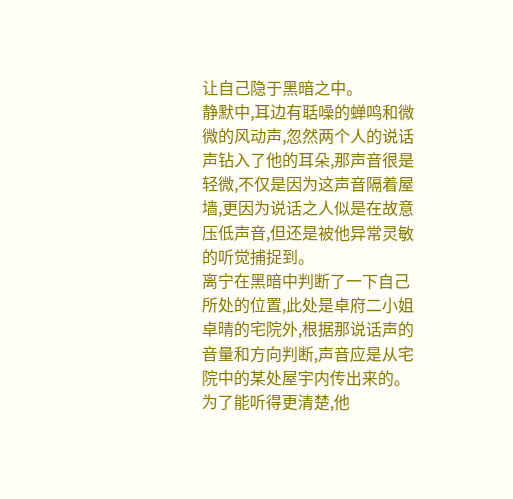让自己隐于黑暗之中。
静默中,耳边有聒噪的蝉鸣和微微的风动声,忽然两个人的说话声钻入了他的耳朵,那声音很是轻微,不仅是因为这声音隔着屋墙,更因为说话之人似是在故意压低声音,但还是被他异常灵敏的听觉捕捉到。
离宁在黑暗中判断了一下自己所处的位置,此处是卓府二小姐卓晴的宅院外,根据那说话声的音量和方向判断,声音应是从宅院中的某处屋宇内传出来的。为了能听得更清楚,他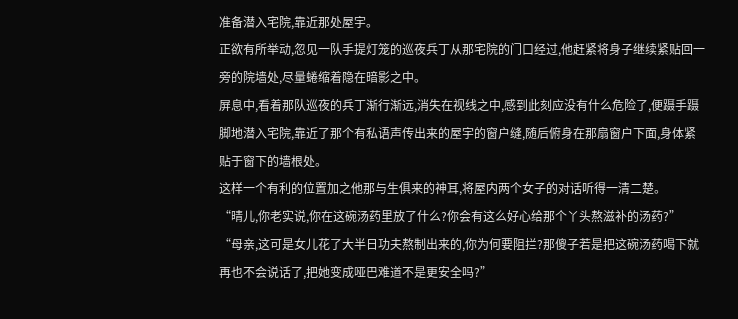准备潜入宅院,靠近那处屋宇。
正欲有所举动,忽见一队手提灯笼的巡夜兵丁从那宅院的门口经过,他赶紧将身子继续紧贴回一旁的院墙处,尽量蜷缩着隐在暗影之中。
屏息中,看着那队巡夜的兵丁渐行渐远,消失在视线之中,感到此刻应没有什么危险了,便蹑手蹑脚地潜入宅院,靠近了那个有私语声传出来的屋宇的窗户缝,随后俯身在那扇窗户下面,身体紧贴于窗下的墙根处。
这样一个有利的位置加之他那与生俱来的神耳,将屋内两个女子的对话听得一清二楚。
“晴儿,你老实说,你在这碗汤药里放了什么?你会有这么好心给那个丫头熬滋补的汤药?”
“母亲,这可是女儿花了大半日功夫熬制出来的,你为何要阻拦?那傻子若是把这碗汤药喝下就再也不会说话了,把她变成哑巴难道不是更安全吗?”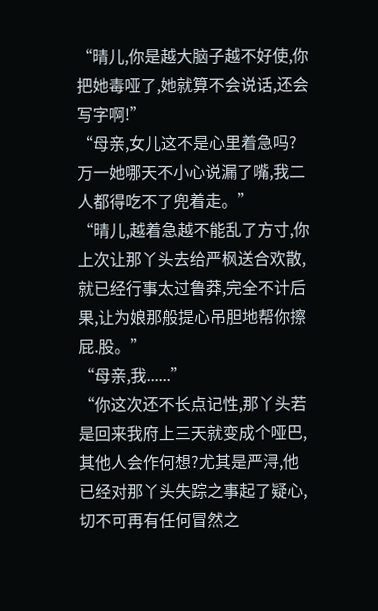“晴儿,你是越大脑子越不好使,你把她毒哑了,她就算不会说话,还会写字啊!”
“母亲,女儿这不是心里着急吗?万一她哪天不小心说漏了嘴,我二人都得吃不了兜着走。”
“晴儿,越着急越不能乱了方寸,你上次让那丫头去给严枫送合欢散,就已经行事太过鲁莽,完全不计后果,让为娘那般提心吊胆地帮你擦屁.股。”
“母亲,我......”
“你这次还不长点记性,那丫头若是回来我府上三天就变成个哑巴,其他人会作何想?尤其是严浔,他已经对那丫头失踪之事起了疑心,切不可再有任何冒然之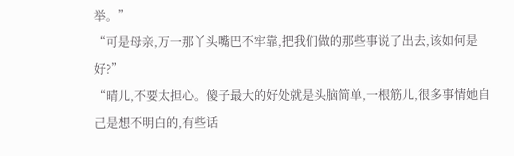举。”
“可是母亲,万一那丫头嘴巴不牢靠,把我们做的那些事说了出去,该如何是好?”
“晴儿,不要太担心。傻子最大的好处就是头脑简单,一根筋儿,很多事情她自己是想不明白的,有些话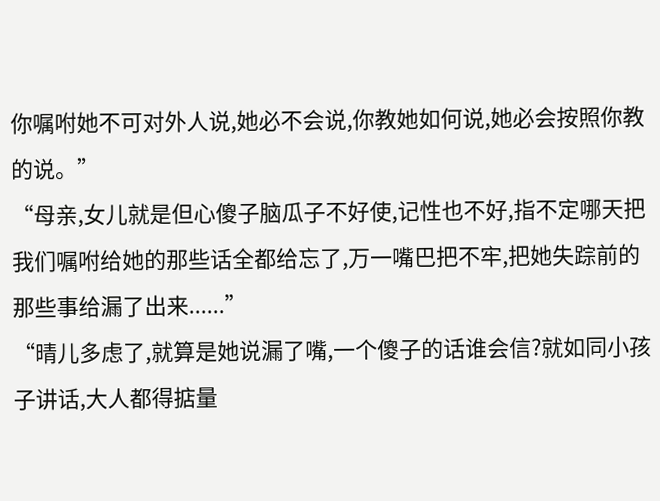你嘱咐她不可对外人说,她必不会说,你教她如何说,她必会按照你教的说。”
“母亲,女儿就是但心傻子脑瓜子不好使,记性也不好,指不定哪天把我们嘱咐给她的那些话全都给忘了,万一嘴巴把不牢,把她失踪前的那些事给漏了出来......”
“晴儿多虑了,就算是她说漏了嘴,一个傻子的话谁会信?就如同小孩子讲话,大人都得掂量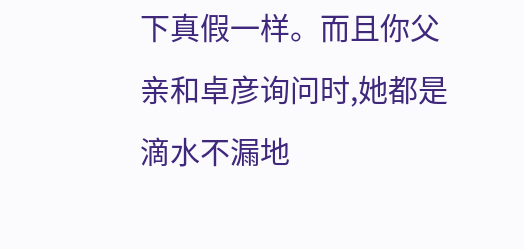下真假一样。而且你父亲和卓彦询问时,她都是滴水不漏地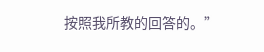按照我所教的回答的。”